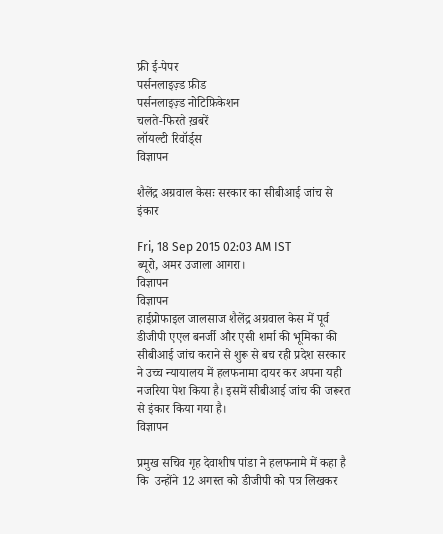फ्री ई-पेपर
पर्सनलाइज़्ड फ़ीड
पर्सनलाइज़्ड नोटिफ़िकेशन
चलते-फिरते ख़बरें
लॉयल्टी रिवॉर्ड्स
विज्ञापन

शैलेंद्र अग्रवाल केसः सरकार का सीबीआई जांच से इंकार

Fri, 18 Sep 2015 02:03 AM IST
ब्यूरो, अमर उजाला आगरा।
विज्ञापन
विज्ञापन
हाईप्रोफाइल जालसाज शैलेंद्र अग्रवाल केस में पूर्व डीजीपी एएल बनर्जी और एसी शर्मा की भूमिका की सीबीआई जांच कराने से शुरू से बच रही प्रदेश सरकार ने उच्च न्यायालय में हलफनामा दायर कर अपना यही नजरिया पेश किया है। इसमें सीबीआई जांच की जरूरत से इंकार किया गया है।
विज्ञापन

प्रमुख सचिव गृह देवाशीष पांडा ने हलफनामे में कहा है कि  उन्होंने 12 अगस्त को डीजीपी को पत्र लिखकर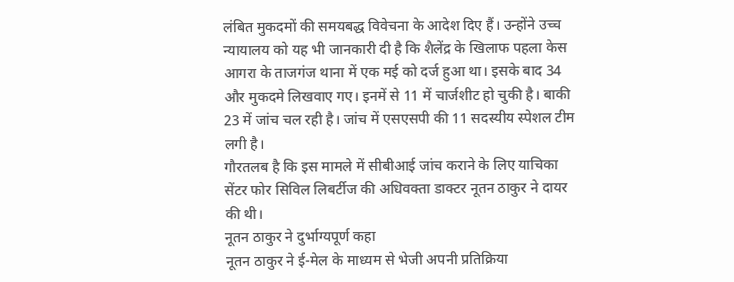लंबित मुकदमों की समयबद्ध विवेचना के आदेश दिए हैं। उन्होंने उच्च न्यायालय को यह भी जानकारी दी है कि शैलेंद्र के खिलाफ पहला केस आगरा के ताजगंज थाना में एक मई को दर्ज हुआ था। इसके बाद 34 और मुकदमे लिखवाए गए। इनमें से 11 में चार्जशीट हो चुकी है। बाकी 23 में जांच चल रही है। जांच में एसएसपी की 11 सदस्यीय स्पेशल टीम लगी है।
गौरतलब है कि इस मामले में सीबीआई जांच कराने के लिए याचिका सेंटर फोर सिविल लिबर्टीज की अधिवक्ता डाक्टर नूतन ठाकुर ने दायर की थी।
नूतन ठाकुर ने दुर्भाग्यपूर्ण कहा
नूतन ठाकुर ने ई-मेल के माध्यम से भेजी अपनी प्रतिक्रिया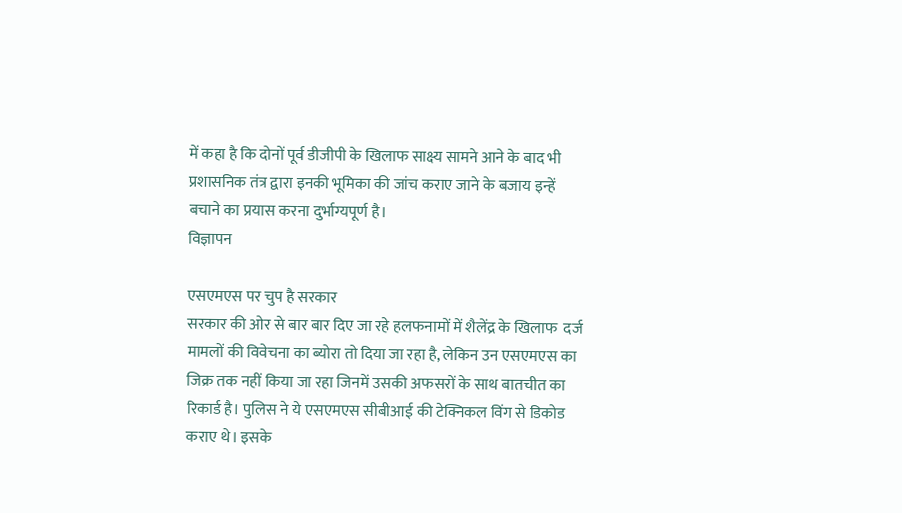में कहा है कि दोनों पूर्व डीजीपी के खिलाफ साक्ष्य सामने आने के बाद भी प्रशासनिक तंत्र द्वारा इनकी भूमिका की जांच कराए जाने के बजाय इन्हें बचाने का प्रयास करना दुर्भाग्यपूर्ण है।
विज्ञापन

एसएमएस पर चुप है सरकार
सरकार की ओर से बार बार दिए जा रहे हलफनामों में शैलेंद्र के खिलाफ  दर्ज मामलों की विवेचना का ब्योरा तो दिया जा रहा है, लेकिन उन एसएमएस का जिक्र तक नहीं किया जा रहा जिनमें उसकी अफसरों के साथ बातचीत का रिकार्ड है। पुलिस ने ये एसएमएस सीबीआई की टेक्निकल विंग से डिकोड कराए थे। इसके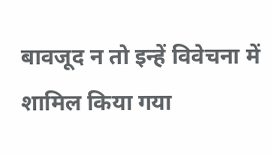बावजूद न तो इन्हें विवेचना में शामिल किया गया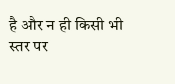है और न ही किसी भी स्तर पर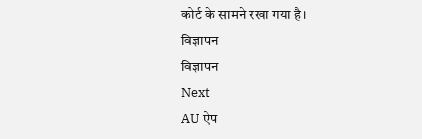कोर्ट के सामने रखा गया है।
विज्ञापन
विज्ञापन
Next
AU ऐप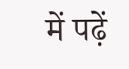में पढ़ें